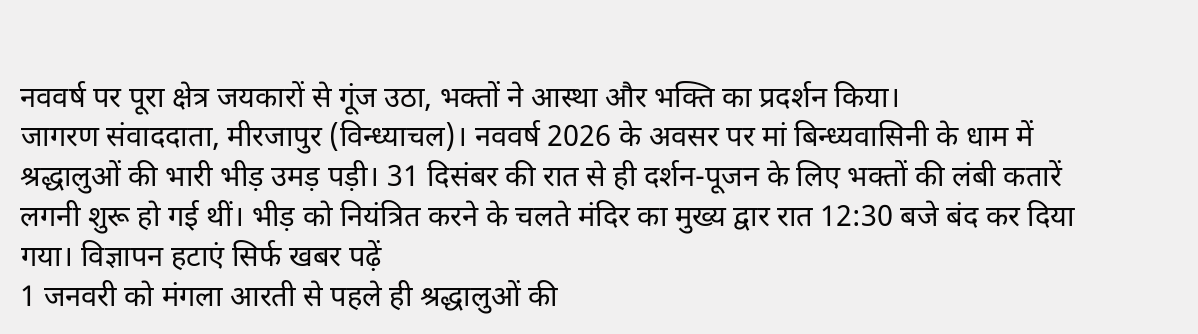नववर्ष पर पूरा क्षेत्र जयकारों से गूंज उठा, भक्तों ने आस्था और भक्ति का प्रदर्शन किया।
जागरण संवाददाता, मीरजापुर (विन्ध्याचल)। नववर्ष 2026 के अवसर पर मां बिन्ध्यवासिनी के धाम में श्रद्धालुओं की भारी भीड़ उमड़ पड़ी। 31 दिसंबर की रात से ही दर्शन-पूजन के लिए भक्तों की लंबी कतारें लगनी शुरू हो गई थीं। भीड़ को नियंत्रित करने के चलते मंदिर का मुख्य द्वार रात 12:30 बजे बंद कर दिया गया। विज्ञापन हटाएं सिर्फ खबर पढ़ें
1 जनवरी को मंगला आरती से पहले ही श्रद्धालुओं की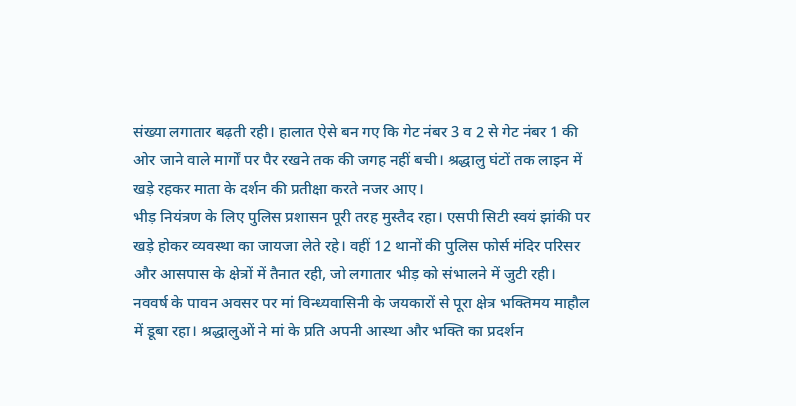संख्या लगातार बढ़ती रही। हालात ऐसे बन गए कि गेट नंबर 3 व 2 से गेट नंबर 1 की ओर जाने वाले मार्गों पर पैर रखने तक की जगह नहीं बची। श्रद्धालु घंटों तक लाइन में खड़े रहकर माता के दर्शन की प्रतीक्षा करते नजर आए।
भीड़ नियंत्रण के लिए पुलिस प्रशासन पूरी तरह मुस्तैद रहा। एसपी सिटी स्वयं झांकी पर खड़े होकर व्यवस्था का जायजा लेते रहे। वहीं 12 थानों की पुलिस फोर्स मंदिर परिसर और आसपास के क्षेत्रों में तैनात रही, जो लगातार भीड़ को संभालने में जुटी रही।
नववर्ष के पावन अवसर पर मां विन्ध्यवासिनी के जयकारों से पूरा क्षेत्र भक्तिमय माहौल में डूबा रहा। श्रद्धालुओं ने मां के प्रति अपनी आस्था और भक्ति का प्रदर्शन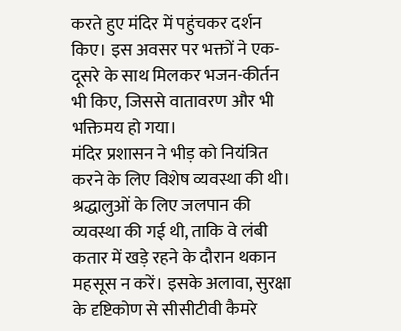करते हुए मंदिर में पहुंचकर दर्शन किए। इस अवसर पर भक्तों ने एक-दूसरे के साथ मिलकर भजन-कीर्तन भी किए, जिससे वातावरण और भी भक्तिमय हो गया।
मंदिर प्रशासन ने भीड़ को नियंत्रित करने के लिए विशेष व्यवस्था की थी। श्रद्धालुओं के लिए जलपान की व्यवस्था की गई थी, ताकि वे लंबी कतार में खड़े रहने के दौरान थकान महसूस न करें। इसके अलावा, सुरक्षा के दृष्टिकोण से सीसीटीवी कैमरे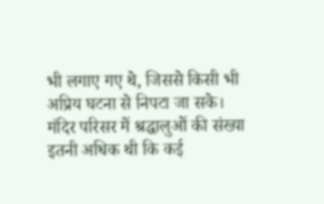भी लगाए गए थे, जिससे किसी भी अप्रिय घटना से निपटा जा सके।
मंदिर परिसर में श्रद्धालुओं की संख्या इतनी अधिक थी कि कई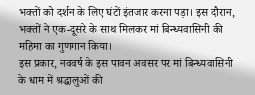भक्तों को दर्शन के लिए घंटों इंतजार करना पड़ा। इस दौरान, भक्तों ने एक-दूसरे के साथ मिलकर मां बिन्ध्यवासिनी की महिमा का गुणगान किया।
इस प्रकार, नववर्ष के इस पावन अवसर पर मां बिन्ध्यवासिनी के धाम में श्रद्धालुओं की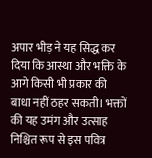अपार भीड़ ने यह सिद्ध कर दिया कि आस्था और भक्ति के आगे किसी भी प्रकार की बाधा नहीं ठहर सकती। भक्तों की यह उमंग और उत्साह निश्चित रूप से इस पवित्र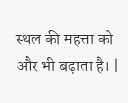स्थल की महत्ता को और भी बढ़ाता है। |